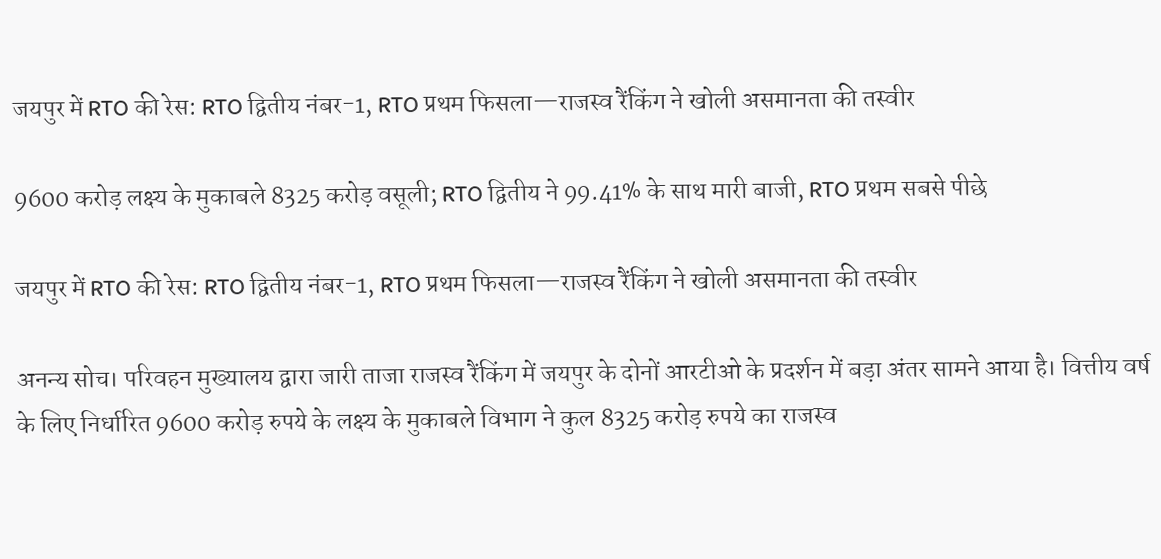जयपुर में RTO की रेस: RTO द्वितीय नंबर-1, RTO प्रथम फिसला—राजस्व रैंकिंग ने खोली असमानता की तस्वीर

9600 करोड़ लक्ष्य के मुकाबले 8325 करोड़ वसूली; RTO द्वितीय ने 99.41% के साथ मारी बाजी, RTO प्रथम सबसे पीछे

जयपुर में RTO की रेस: RTO द्वितीय नंबर-1, RTO प्रथम फिसला—राजस्व रैंकिंग ने खोली असमानता की तस्वीर

अनन्य सोच। परिवहन मुख्यालय द्वारा जारी ताजा राजस्व रैंकिंग में जयपुर के दोनों आरटीओ के प्रदर्शन में बड़ा अंतर सामने आया है। वित्तीय वर्ष के लिए निर्धारित 9600 करोड़ रुपये के लक्ष्य के मुकाबले विभाग ने कुल 8325 करोड़ रुपये का राजस्व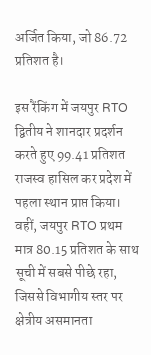अर्जित किया, जो 86.72 प्रतिशत है।

इस रैंकिंग में जयपुर RTO द्वितीय ने शानदार प्रदर्शन करते हुए 99.41 प्रतिशत राजस्व हासिल कर प्रदेश में पहला स्थान प्राप्त किया। वहीं, जयपुर RTO प्रथम मात्र 80.15 प्रतिशत के साथ सूची में सबसे पीछे रहा, जिससे विभागीय स्तर पर क्षेत्रीय असमानता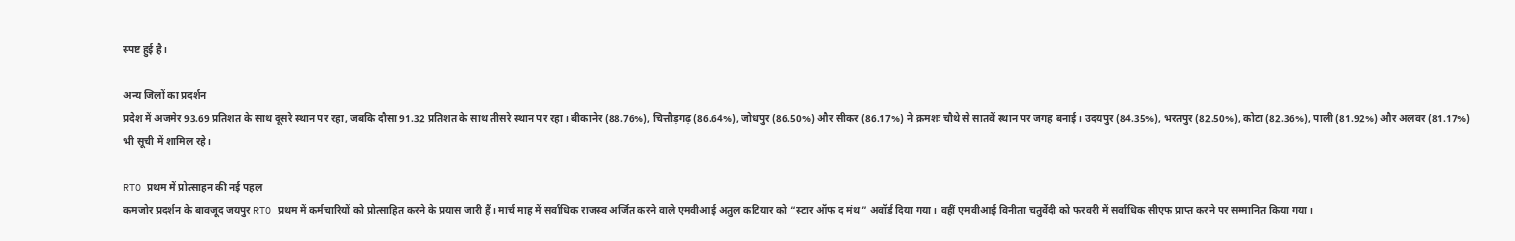स्पष्ट हुई है।

अन्य जिलों का प्रदर्शन
प्रदेश में अजमेर 93.69 प्रतिशत के साथ दूसरे स्थान पर रहा, जबकि दौसा 91.32 प्रतिशत के साथ तीसरे स्थान पर रहा। बीकानेर (88.76%), चित्तौड़गढ़ (86.64%), जोधपुर (86.50%) और सीकर (86.17%) ने क्रमशः चौथे से सातवें स्थान पर जगह बनाई। उदयपुर (84.35%), भरतपुर (82.50%), कोटा (82.36%), पाली (81.92%) और अलवर (81.17%) भी सूची में शामिल रहे।

RTO प्रथम में प्रोत्साहन की नई पहल
कमजोर प्रदर्शन के बावजूद जयपुर RTO प्रथम में कर्मचारियों को प्रोत्साहित करने के प्रयास जारी हैं। मार्च माह में सर्वाधिक राजस्व अर्जित करने वाले एमवीआई अतुल कटियार को “स्टार ऑफ द मंथ” अवॉर्ड दिया गया। वहीं एमवीआई विनीता चतुर्वेदी को फरवरी में सर्वाधिक सीएफ प्राप्त करने पर सम्मानित किया गया।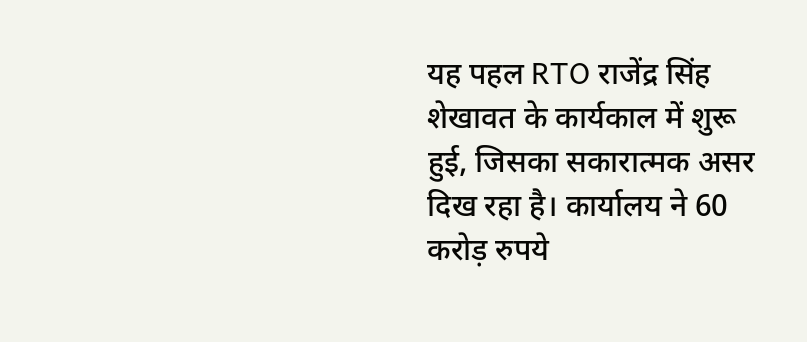यह पहल RTO राजेंद्र सिंह शेखावत के कार्यकाल में शुरू हुई, जिसका सकारात्मक असर दिख रहा है। कार्यालय ने 60 करोड़ रुपये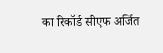का रिकॉर्ड सीएफ अर्जित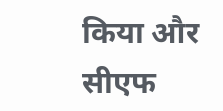किया और सीएफ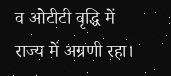व ओटीटी वृद्धि में राज्य में अग्रणी रहा।